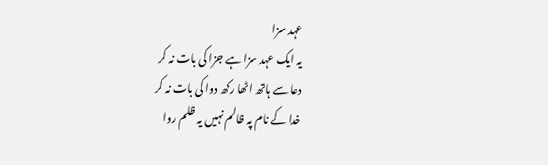عہد سزا
یہ ایک عہد سزا ہے جزا کی بات نہ کر
دعا سے ہاتھ اٹھا رکھ دوا کی بات نہ کر
خدا کے نام پہ ظالم نہیں یہ ظلم روا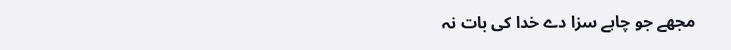مجھے جو چاہے سزا دے خدا کی بات نہ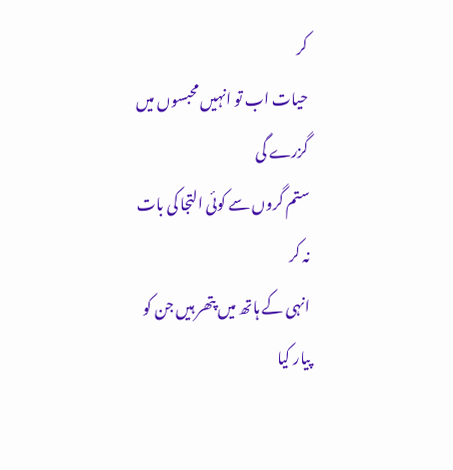کر
حیات اب تو انہیں محبسوں میں گزرے گی
ستم گروں سے کوئی التجا کی بات نہ کر
انہی کے ہاتھ میں پتھر ہیں جن کو پیار کیا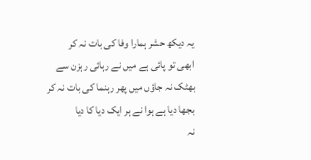یہ دیکھ حشر ہمارا وفا کی بات نہ کر
ابھی تو پائی ہے میں نے رہائی رہزن سے
بھٹک نہ جاؤں میں پھر رہنما کی بات نہ کر
بجھا دیا ہے ہوا نے ہر ایک دیا کا دیا
نہ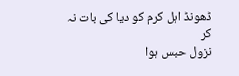ڈھونڈ اہل کرم کو دیا کی بات نہ کر
نزول حبس ہوا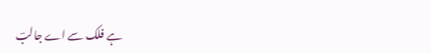ہے فلک سے اے جالبؔ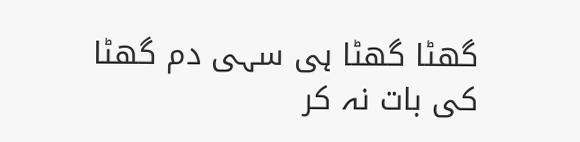گھٹا گھٹا ہی سہی دم گھٹا کی بات نہ کر